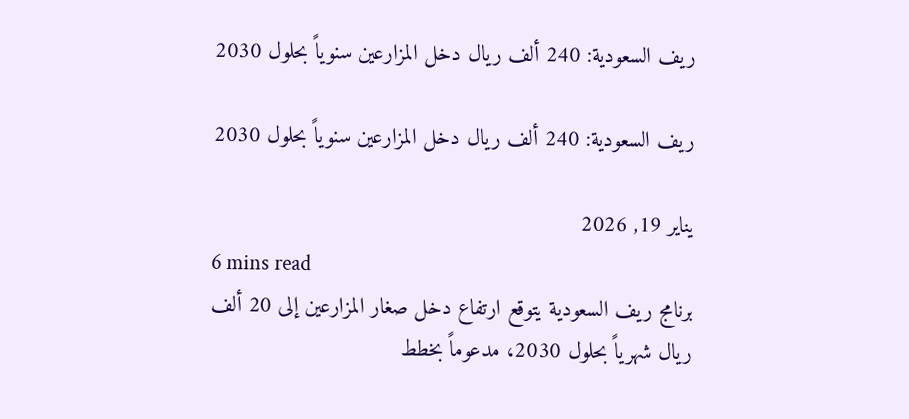ريف السعودية: 240 ألف ريال دخل المزارعين سنوياً بحلول 2030

ريف السعودية: 240 ألف ريال دخل المزارعين سنوياً بحلول 2030

يناير 19, 2026
6 mins read
برنامج ريف السعودية يتوقع ارتفاع دخل صغار المزارعين إلى 20 ألف ريال شهرياً بحلول 2030، مدعوماً بخطط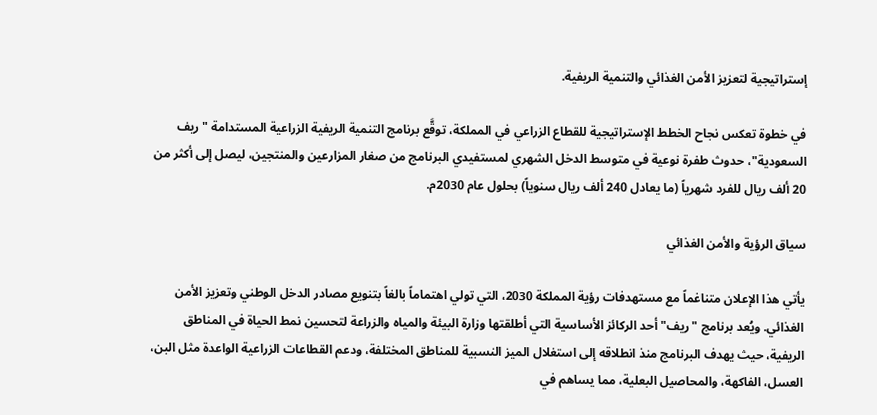إستراتيجية لتعزيز الأمن الغذائي والتنمية الريفية.

في خطوة تعكس نجاح الخطط الإستراتيجية للقطاع الزراعي في المملكة، توقَّع برنامج التنمية الريفية الزراعية المستدامة "ريف السعودية"، حدوث طفرة نوعية في متوسط الدخل الشهري لمستفيدي البرنامج من صغار المزارعين والمنتجين، ليصل إلى أكثر من 20 ألف ريال للفرد شهرياً (ما يعادل 240 ألف ريال سنوياً) بحلول عام 2030م.

سياق الرؤية والأمن الغذائي

يأتي هذا الإعلان متناغماً مع مستهدفات رؤية المملكة 2030، التي تولي اهتماماً بالغاً بتنويع مصادر الدخل الوطني وتعزيز الأمن الغذائي. ويُعد برنامج "ريف" أحد الركائز الأساسية التي أطلقتها وزارة البيئة والمياه والزراعة لتحسين نمط الحياة في المناطق الريفية، حيث يهدف البرنامج منذ انطلاقه إلى استغلال الميز النسبية للمناطق المختلفة، ودعم القطاعات الزراعية الواعدة مثل البن، العسل، الفاكهة، والمحاصيل البعلية، مما يساهم في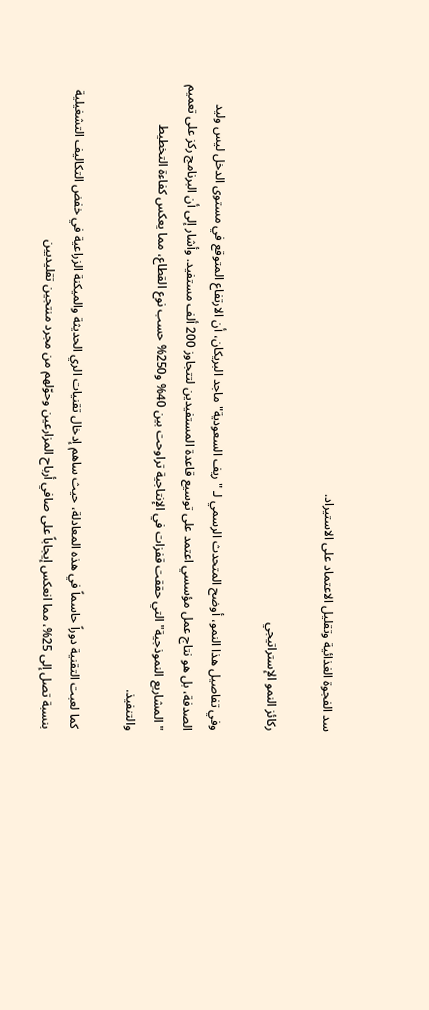سد الفجوة الغذائية وتقليل الاعتماد على الاستيراد.

ركائز النمو الإستراتيجي

وفي تفاصيل هذا النمو، أوضح المتحدث الرسمي لـ "ريف السعودية" ماجد البريكان، أن الارتفاع المتوقع في مستوى الدخل ليس وليد الصدفة، بل هو نتاج عمل مؤسسي اعتمد على توسيع قاعدة المستفيدين لتتجاوز 200 ألف مستفيد. وأشار إلى أن البرنامج ركز على تعميم "المشاريع النموذجية" التي حققت قفزات في الإنتاجية تراوحت بين 40% و250% حسب نوع القطاع، مما يعكس كفاءة التخطيط والتنفيذ.

كما لعبت التقنية دوراً حاسماً في هذه المعادلة، حيث ساهم إدخال تقنيات الري الحديثة والميكنة الزراعية في خفض التكاليف التشغيلية بنسبة تصل إلى 25%، مما انعكس إيجاباً على صافي أرباح المزارعين وحوّلهم من مجرد منتجين تقليديين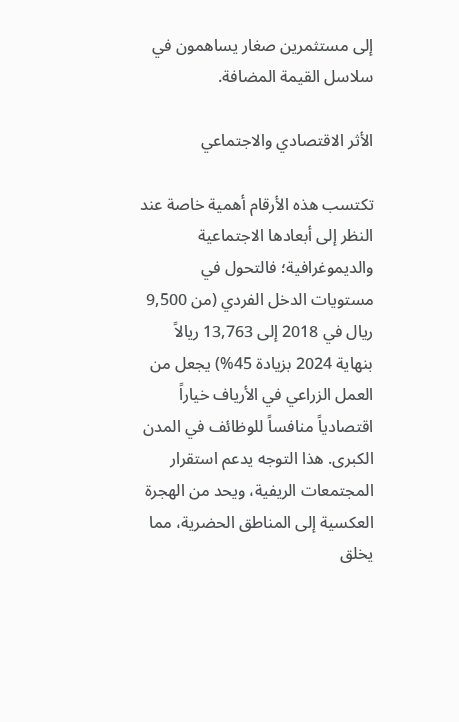إلى مستثمرين صغار يساهمون في سلاسل القيمة المضافة.

الأثر الاقتصادي والاجتماعي

تكتسب هذه الأرقام أهمية خاصة عند النظر إلى أبعادها الاجتماعية والديموغرافية؛ فالتحول في مستويات الدخل الفردي (من 9,500 ريال في 2018 إلى 13,763 ريالاً بنهاية 2024 بزيادة 45%) يجعل من العمل الزراعي في الأرياف خياراً اقتصادياً منافساً للوظائف في المدن الكبرى. هذا التوجه يدعم استقرار المجتمعات الريفية، ويحد من الهجرة العكسية إلى المناطق الحضرية، مما يخلق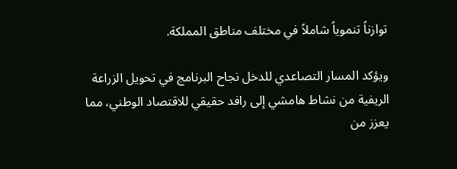توازناً تنموياً شاملاً في مختلف مناطق المملكة.

ويؤكد المسار التصاعدي للدخل نجاح البرنامج في تحويل الزراعة الريفية من نشاط هامشي إلى رافد حقيقي للاقتصاد الوطني، مما يعزز من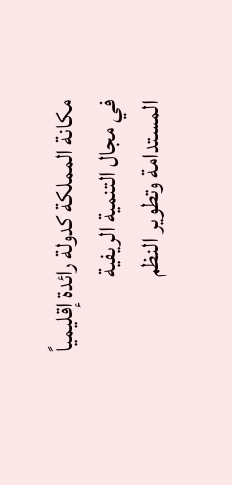مكانة المملكة كدولة رائدة إقليمياً في مجال التنمية الريفية المستدامة وتطوير النظم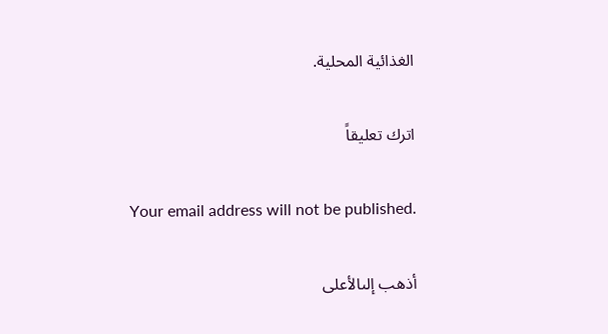الغذائية المحلية.

اترك تعليقاً

Your email address will not be published.

أذهب إلىالأعلى